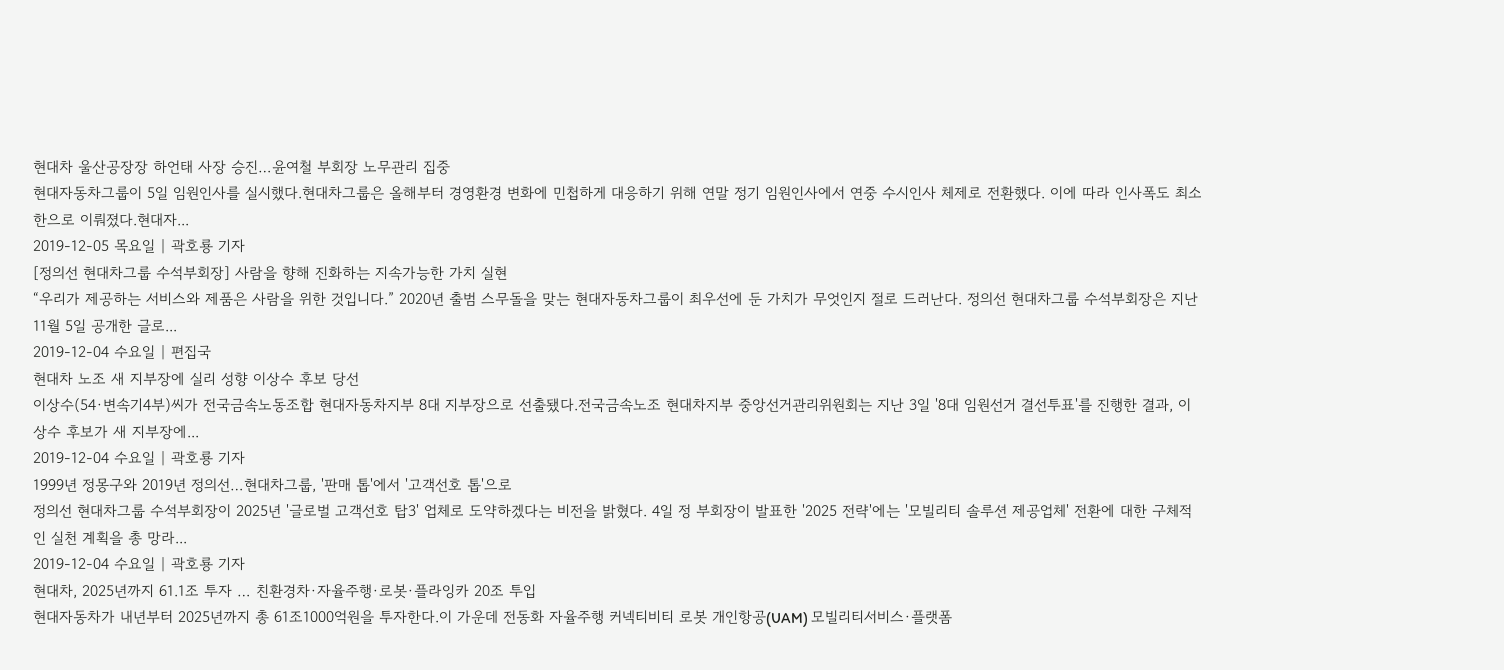현대차 울산공장장 하언태 사장 승진…윤여철 부회장 노무관리 집중
현대자동차그룹이 5일 임원인사를 실시했다.현대차그룹은 올해부터 경영환경 변화에 민첩하게 대응하기 위해 연말 정기 임원인사에서 연중 수시인사 체제로 전환했다. 이에 따라 인사폭도 최소한으로 이뤄졌다.현대자...
2019-12-05 목요일 | 곽호룡 기자
[정의선 현대차그룹 수석부회장] 사람을 향해 진화하는 지속가능한 가치 실현
“우리가 제공하는 서비스와 제품은 사람을 위한 것입니다.” 2020년 출범 스무돌을 맞는 현대자동차그룹이 최우선에 둔 가치가 무엇인지 절로 드러난다. 정의선 현대차그룹 수석부회장은 지난 11월 5일 공개한 글로...
2019-12-04 수요일 | 편집국
현대차 노조 새 지부장에 실리 성향 이상수 후보 당선
이상수(54·변속기4부)씨가 전국금속노동조합 현대자동차지부 8대 지부장으로 선출됐다.전국금속노조 현대차지부 중앙선거관리위원회는 지난 3일 '8대 임원선거 결선투표'를 진행한 결과, 이상수 후보가 새 지부장에...
2019-12-04 수요일 | 곽호룡 기자
1999년 정몽구와 2019년 정의선…현대차그룹, '판매 톱'에서 '고객선호 톱'으로
정의선 현대차그룹 수석부회장이 2025년 '글로벌 고객선호 탑3' 업체로 도약하겠다는 비전을 밝혔다. 4일 정 부회장이 발표한 '2025 전략'에는 '모빌리티 솔루션 제공업체' 전환에 대한 구체적인 실천 계획을 총 망라...
2019-12-04 수요일 | 곽호룡 기자
현대차, 2025년까지 61.1조 투자 … 친환경차·자율주행·로봇·플라잉카 20조 투입
현대자동차가 내년부터 2025년까지 총 61조1000억원을 투자한다.이 가운데 전동화 자율주행 커넥티비티 로봇 개인항공(UAM) 모빌리티서비스·플랫폼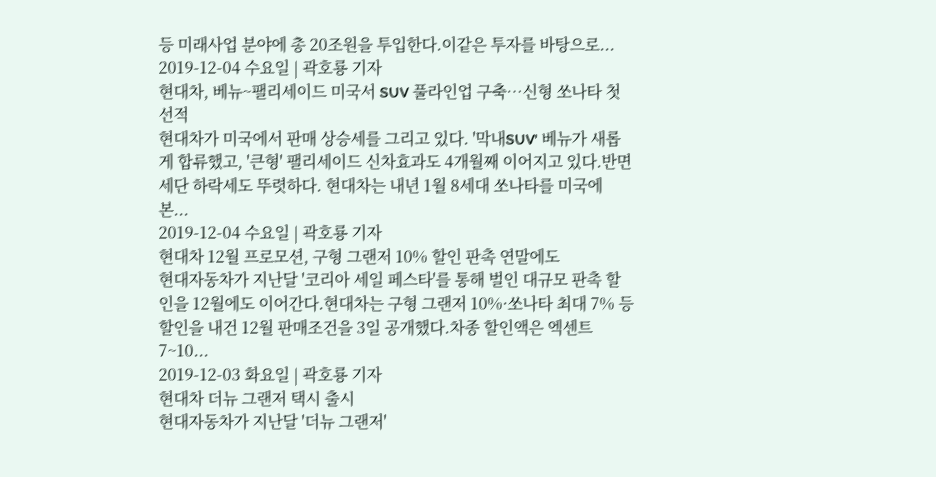등 미래사업 분야에 총 20조원을 투입한다.이같은 투자를 바탕으로...
2019-12-04 수요일 | 곽호룡 기자
현대차, 베뉴~팰리세이드 미국서 SUV 풀라인업 구축…신형 쏘나타 첫 선적
현대차가 미국에서 판매 상승세를 그리고 있다. '막내SUV' 베뉴가 새롭게 합류했고, '큰형' 팰리세이드 신차효과도 4개월째 이어지고 있다.반면 세단 하락세도 뚜렷하다. 현대차는 내년 1월 8세대 쏘나타를 미국에 본...
2019-12-04 수요일 | 곽호룡 기자
현대차 12월 프로모션, 구형 그랜저 10% 할인 판촉 연말에도
현대자동차가 지난달 '코리아 세일 페스타'를 통해 벌인 대규모 판촉 할인을 12월에도 이어간다.현대차는 구형 그랜저 10%·쏘나타 최대 7% 등 할인을 내건 12월 판매조건을 3일 공개했다.차종 할인액은 엑센트 7~10...
2019-12-03 화요일 | 곽호룡 기자
현대차 더뉴 그랜저 택시 출시
현대자동차가 지난달 '더뉴 그랜저'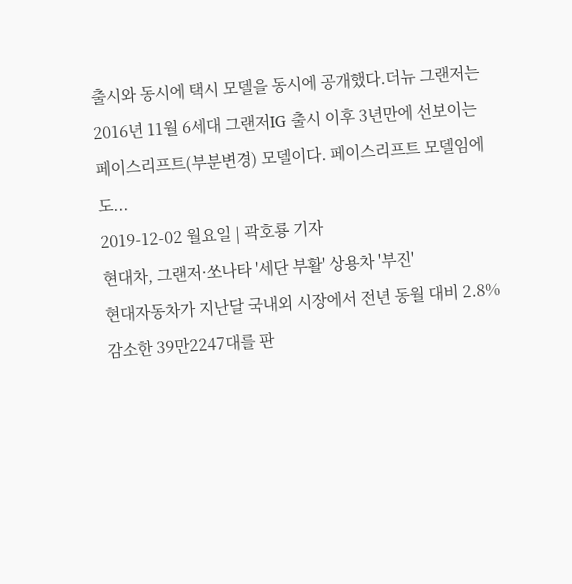출시와 동시에 택시 모델을 동시에 공개했다.더뉴 그랜저는 2016년 11월 6세대 그랜저IG 출시 이후 3년만에 선보이는 페이스리프트(부분변경) 모델이다. 페이스리프트 모델임에도...
2019-12-02 월요일 | 곽호룡 기자
현대차, 그랜저·쏘나타 '세단 부활' 상용차 '부진'
현대자동차가 지난달 국내외 시장에서 전년 동월 대비 2.8% 감소한 39만2247대를 판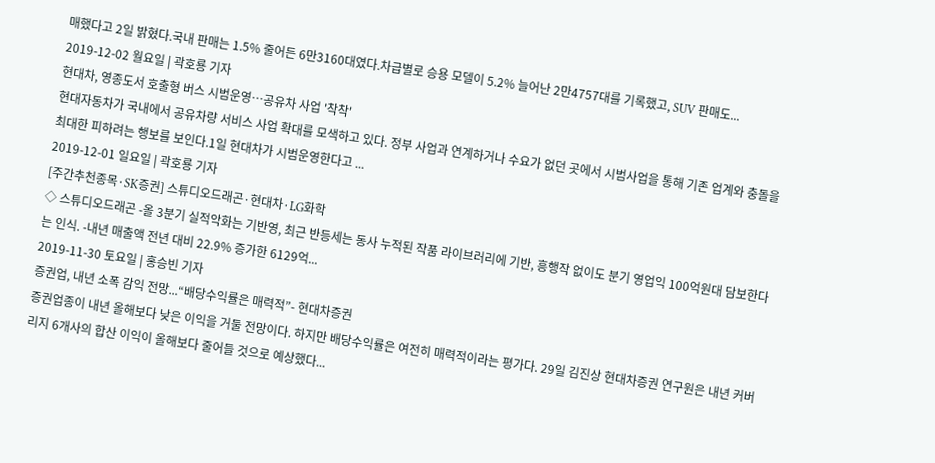매했다고 2일 밝혔다.국내 판매는 1.5% 줄어든 6만3160대였다.차급별로 승용 모델이 5.2% 늘어난 2만4757대를 기록했고, SUV 판매도...
2019-12-02 월요일 | 곽호룡 기자
현대차, 영종도서 호출형 버스 시범운영…공유차 사업 '착착'
현대자동차가 국내에서 공유차량 서비스 사업 확대를 모색하고 있다. 정부 사업과 연계하거나 수요가 없던 곳에서 시범사업을 통해 기존 업계와 충돌을 최대한 피하려는 행보를 보인다.1일 현대차가 시범운영한다고 ...
2019-12-01 일요일 | 곽호룡 기자
[주간추천종목·SK증권] 스튜디오드래곤·현대차·LG화학
◇ 스튜디오드래곤 -올 3분기 실적악화는 기반영, 최근 반등세는 동사 누적된 작품 라이브러리에 기반, 흥행작 없이도 분기 영업익 100억원대 담보한다는 인식. -내년 매출액 전년 대비 22.9% 증가한 6129억...
2019-11-30 토요일 | 홍승빈 기자
증권업, 내년 소폭 감익 전망...“배당수익률은 매력적”- 현대차증권
증권업종이 내년 올해보다 낮은 이익을 거둘 전망이다. 하지만 배당수익률은 여전히 매력적이라는 평가다. 29일 김진상 현대차증권 연구원은 내년 커버리지 6개사의 합산 이익이 올해보다 줄어들 것으로 예상했다...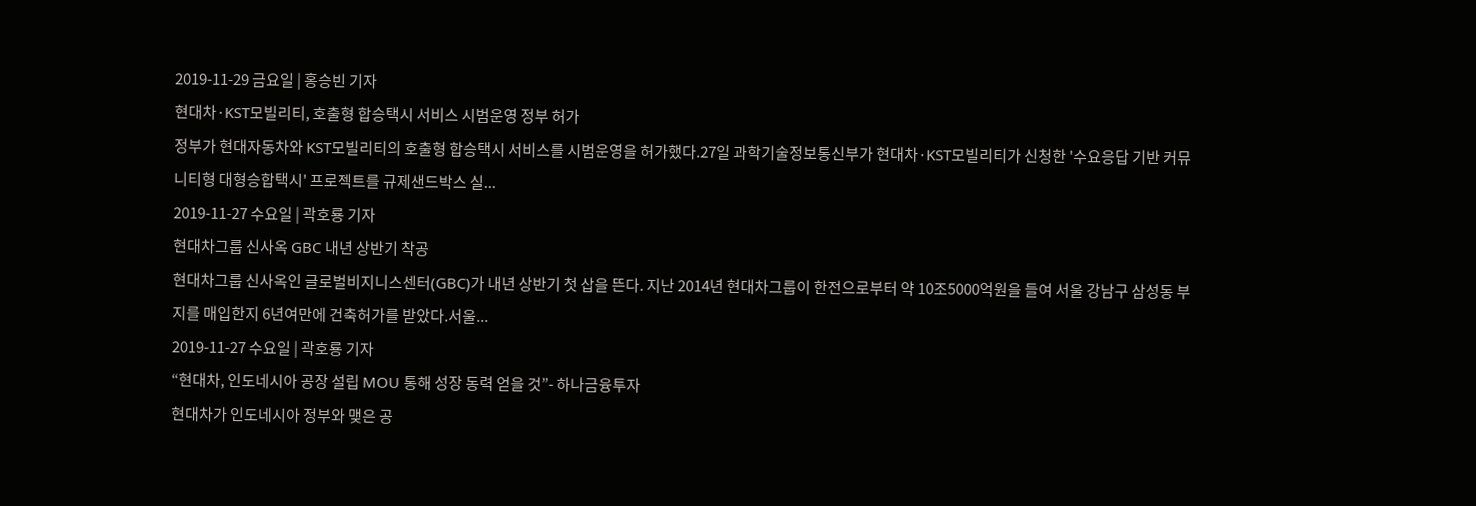2019-11-29 금요일 | 홍승빈 기자
현대차·KST모빌리티, 호출형 합승택시 서비스 시범운영 정부 허가
정부가 현대자동차와 KST모빌리티의 호출형 합승택시 서비스를 시범운영을 허가했다.27일 과학기술정보통신부가 현대차·KST모빌리티가 신청한 '수요응답 기반 커뮤니티형 대형승합택시' 프로젝트를 규제샌드박스 실...
2019-11-27 수요일 | 곽호룡 기자
현대차그룹 신사옥 GBC 내년 상반기 착공
현대차그룹 신사옥인 글로벌비지니스센터(GBC)가 내년 상반기 첫 삽을 뜬다. 지난 2014년 현대차그룹이 한전으로부터 약 10조5000억원을 들여 서울 강남구 삼성동 부지를 매입한지 6년여만에 건축허가를 받았다.서울...
2019-11-27 수요일 | 곽호룡 기자
“현대차, 인도네시아 공장 설립 MOU 통해 성장 동력 얻을 것”- 하나금융투자
현대차가 인도네시아 정부와 맺은 공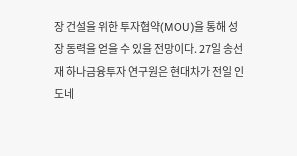장 건설을 위한 투자협약(MOU)을 통해 성장 동력을 얻을 수 있을 전망이다. 27일 송선재 하나금융투자 연구원은 현대차가 전일 인도네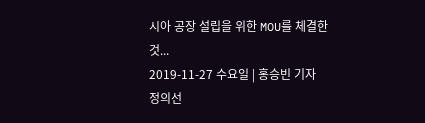시아 공장 설립을 위한 MOU를 체결한 것...
2019-11-27 수요일 | 홍승빈 기자
정의선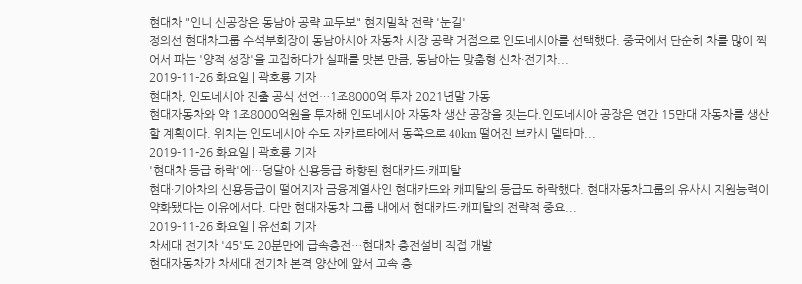현대차 "인니 신공장은 동남아 공략 교두보" 현지밀착 전략 '눈길'
정의선 현대차그룹 수석부회장이 동남아시아 자동차 시장 공략 거점으로 인도네시아를 선택했다. 중국에서 단순히 차를 많이 찍어서 파는 '양적 성장'을 고집하다가 실패를 맛본 만큼, 동남아는 맞춤형 신차·전기차...
2019-11-26 화요일 | 곽호룡 기자
현대차, 인도네시아 진출 공식 선언…1조8000억 투자 2021년말 가동
현대자동차와 약 1조8000억원을 투자해 인도네시아 자동차 생산 공장을 짓는다.인도네시아 공장은 연간 15만대 자동차를 생산할 계획이다. 위치는 인도네시아 수도 자카르타에서 동쪽으로 40km 떨어진 브카시 델타마...
2019-11-26 화요일 | 곽호룡 기자
'현대차 등급 하락'에…덩달아 신용등급 하향된 현대카드·캐피탈
현대·기아차의 신용등급이 떨어지자 금융계열사인 현대카드와 캐피탈의 등급도 하락했다. 현대자동차그룹의 유사시 지원능력이 약화됐다는 이유에서다. 다만 현대자동차 그룹 내에서 현대카드·캐피탈의 전략적 중요...
2019-11-26 화요일 | 유선희 기자
차세대 전기차 '45'도 20분만에 급속충전…현대차 충전설비 직접 개발
현대자동차가 차세대 전기차 본격 양산에 앞서 고속 충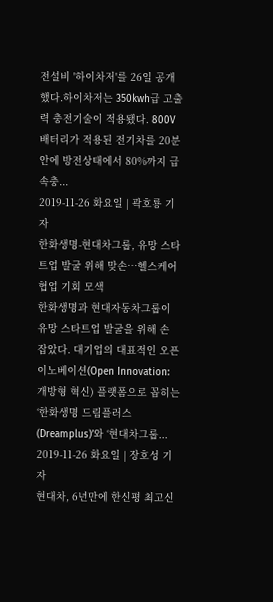전설비 '하이차저'를 26일 공개했다.하이차저는 350kwh급 고출력 충전기술이 적용됐다. 800V 배터리가 적용된 전기차를 20분 안에 방전상태에서 80%까지 급속충...
2019-11-26 화요일 | 곽호룡 기자
한화생명-현대차그룹, 유망 스타트업 발굴 위해 맞손…헬스케어 협업 기회 모색
한화생명과 현대자동차그룹이 유망 스타트업 발굴을 위해 손 잡았다. 대기업의 대표적인 오픈 이노베이션(Open Innovation: 개방형 혁신) 플랫폼으로 꼽히는 ‘한화생명 드림플러스(Dreamplus)’와 ‘현대차그룹...
2019-11-26 화요일 | 장호성 기자
현대차, 6년만에 한신평 최고신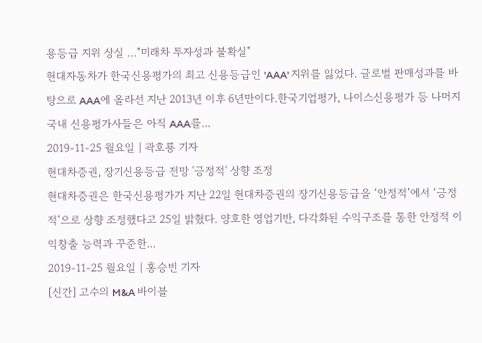용등급 지위 상실 …"미래차 투자성과 불확실"
현대자동차가 한국신용평가의 최고 신용등급인 'AAA' 지위를 잃었다. 글로벌 판매성과를 바탕으로 AAA에 올라선 지난 2013년 이후 6년만이다.한국기업평가, 나이스신용평가 등 나머지 국내 신용평가사들은 아직 AAA를...
2019-11-25 월요일 | 곽호룡 기자
현대차증권, 장기신용등급 전망 '긍정적' 상향 조정
현대차증권은 한국신용평가가 지난 22일 현대차증권의 장기신용등급을 ‘안정적’에서 ‘긍정적’으로 상향 조정했다고 25일 밝혔다. 양호한 영업기반, 다각화된 수익구조를 통한 안정적 이익창출 능력과 꾸준한...
2019-11-25 월요일 | 홍승빈 기자
[신간] 고수의 M&A 바이블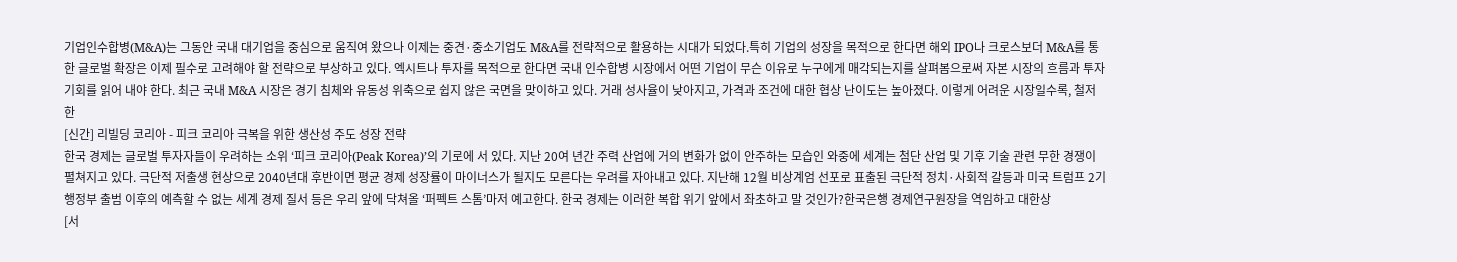기업인수합병(M&A)는 그동안 국내 대기업을 중심으로 움직여 왔으나 이제는 중견·중소기업도 M&A를 전략적으로 활용하는 시대가 되었다.특히 기업의 성장을 목적으로 한다면 해외 IPO나 크로스보더 M&A를 통한 글로벌 확장은 이제 필수로 고려해야 할 전략으로 부상하고 있다. 엑시트나 투자를 목적으로 한다면 국내 인수합병 시장에서 어떤 기업이 무슨 이유로 누구에게 매각되는지를 살펴봄으로써 자본 시장의 흐름과 투자 기회를 읽어 내야 한다. 최근 국내 M&A 시장은 경기 침체와 유동성 위축으로 쉽지 않은 국면을 맞이하고 있다. 거래 성사율이 낮아지고, 가격과 조건에 대한 협상 난이도는 높아졌다. 이렇게 어려운 시장일수록, 철저한
[신간] 리빌딩 코리아 - 피크 코리아 극복을 위한 생산성 주도 성장 전략
한국 경제는 글로벌 투자자들이 우려하는 소위 ‘피크 코리아(Peak Korea)’의 기로에 서 있다. 지난 20여 년간 주력 산업에 거의 변화가 없이 안주하는 모습인 와중에 세계는 첨단 산업 및 기후 기술 관련 무한 경쟁이 펼쳐지고 있다. 극단적 저출생 현상으로 2040년대 후반이면 평균 경제 성장률이 마이너스가 될지도 모른다는 우려를 자아내고 있다. 지난해 12월 비상계엄 선포로 표출된 극단적 정치·사회적 갈등과 미국 트럼프 2기 행정부 출범 이후의 예측할 수 없는 세계 경제 질서 등은 우리 앞에 닥쳐올 ‘퍼펙트 스톰’마저 예고한다. 한국 경제는 이러한 복합 위기 앞에서 좌초하고 말 것인가?한국은행 경제연구원장을 역임하고 대한상
[서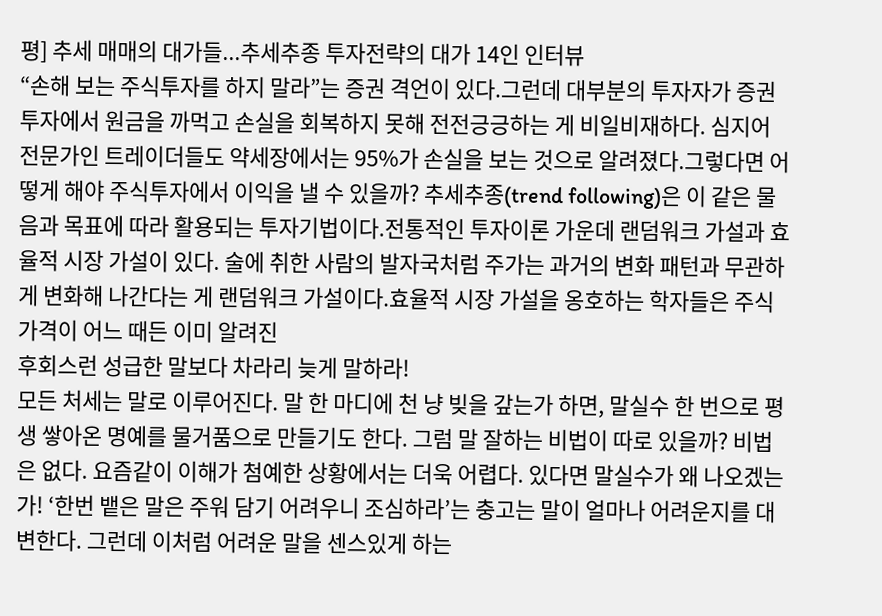평] 추세 매매의 대가들...추세추종 투자전략의 대가 14인 인터뷰
“손해 보는 주식투자를 하지 말라”는 증권 격언이 있다.그런데 대부분의 투자자가 증권투자에서 원금을 까먹고 손실을 회복하지 못해 전전긍긍하는 게 비일비재하다. 심지어 전문가인 트레이더들도 약세장에서는 95%가 손실을 보는 것으로 알려졌다.그렇다면 어떻게 해야 주식투자에서 이익을 낼 수 있을까? 추세추종(trend following)은 이 같은 물음과 목표에 따라 활용되는 투자기법이다.전통적인 투자이론 가운데 랜덤워크 가설과 효율적 시장 가설이 있다. 술에 취한 사람의 발자국처럼 주가는 과거의 변화 패턴과 무관하게 변화해 나간다는 게 랜덤워크 가설이다.효율적 시장 가설을 옹호하는 학자들은 주식 가격이 어느 때든 이미 알려진
후회스런 성급한 말보다 차라리 늦게 말하라!
모든 처세는 말로 이루어진다. 말 한 마디에 천 냥 빚을 갚는가 하면, 말실수 한 번으로 평생 쌓아온 명예를 물거품으로 만들기도 한다. 그럼 말 잘하는 비법이 따로 있을까? 비법은 없다. 요즘같이 이해가 첨예한 상황에서는 더욱 어렵다. 있다면 말실수가 왜 나오겠는가! ‘한번 뱉은 말은 주워 담기 어려우니 조심하라’는 충고는 말이 얼마나 어려운지를 대변한다. 그런데 이처럼 어려운 말을 센스있게 하는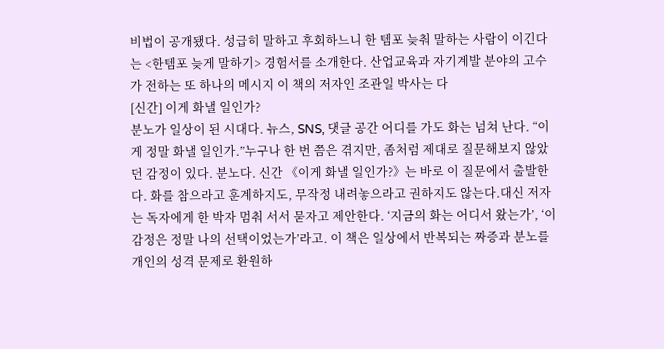비법이 공개됐다. 성급히 말하고 후회하느니 한 템포 늦춰 말하는 사람이 이긴다는 <한템포 늦게 말하기> 경험서를 소개한다. 산업교육과 자기계발 분야의 고수가 전하는 또 하나의 메시지 이 책의 저자인 조관일 박사는 다
[신간] 이게 화낼 일인가?
분노가 일상이 된 시대다. 뉴스, SNS, 댓글 공간 어디를 가도 화는 넘쳐 난다. “이게 정말 화낼 일인가.”누구나 한 번 쯤은 겪지만, 좀처럼 제대로 질문해보지 않았던 감정이 있다. 분노다. 신간 《이게 화낼 일인가?》는 바로 이 질문에서 출발한다. 화를 참으라고 훈계하지도, 무작정 내려놓으라고 권하지도 않는다.대신 저자는 독자에게 한 박자 멈춰 서서 묻자고 제안한다. ‘지금의 화는 어디서 왔는가’, ‘이 감정은 정말 나의 선택이었는가’라고. 이 책은 일상에서 반복되는 짜증과 분노를 개인의 성격 문제로 환원하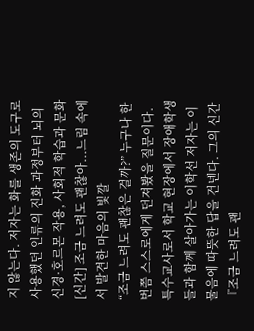지 않는다. 저자는 화를 생존의 도구로 사용했던 인류의 진화 과정부터 뇌의 신경·호르몬 작용, 사회적 학습과 문화
[신간] 조금 느려도 괜찮아...느림 속에서 발견한 마음의 빛깔
“조금 느려도 괜찮은 걸까?” 누구나 한 번쯤 스스로에게 던져봤을 질문이다. 특수교사로서 학교 현장에서 장애학생들과 함께 살아가는 이학선 저자는 이 물음에 따뜻한 답을 건넨다. 그의 신간 『조금 느려도 괜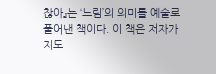찮아』는 ‘느림’의 의미를 예술로 풀어낸 책이다. 이 책은 저자가 지도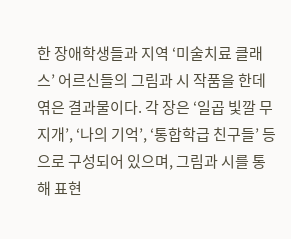한 장애학생들과 지역 ‘미술치료 클래스’ 어르신들의 그림과 시 작품을 한데 엮은 결과물이다. 각 장은 ‘일곱 빛깔 무지개’, ‘나의 기억’, ‘통합학급 친구들’ 등으로 구성되어 있으며, 그림과 시를 통해 표현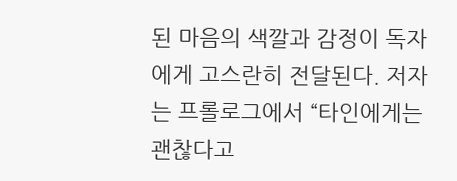된 마음의 색깔과 감정이 독자에게 고스란히 전달된다. 저자는 프롤로그에서 “타인에게는 괜찮다고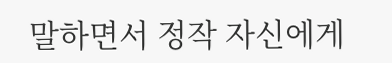말하면서 정작 자신에게